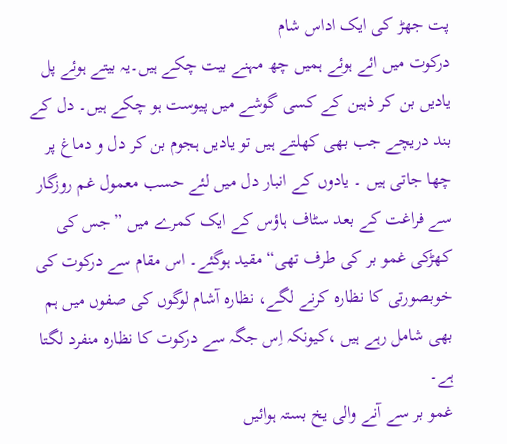پت جھڑ کی ایک اداس شام
درکوت میں ائے ہوئے ہمیں چھ مہنے بیت چکے ہیں۔یہ بیتے ہوئے پل یادیں بن کر ذہين کے کسی گوشے میں پیوست ہو چکے ہیں۔ دل کے بند دریچے جب بھی کھلتے ہیں تو یادیں ہجوم بن کر دل و دماغ پر چھا جاتی ہیں ۔ یادوں کے انبار دل میں لئے حسب معمول غم روزگار سے فراغت کے بعد سٹاف ہاؤس کے ایک کمرے میں ”جس کی کھڑکی غمو بر کی طرف تھی“ مقید ہوگئے۔ اس مقام سے درکوت کی خوبصورتی کا نظارہ کرنے لگے، نظاره آشام لوگوں کی صفوں میں ہم بھی شامل رہے ہیں ،کیونکہ اِس جگہ سے درکوت کا نظاره منفرد لگتا ہے۔
غمو بر سے آنے والی یخ بستہ ہوائیں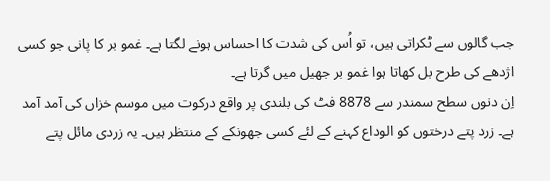جب گالوں سے ٹکراتی ہیں، تو اُس کی شدت کا احساس ہونے لگتا ہے۔ غمو بر کا پانی جو کسی اژدهے کی طرح بل کھاتا ہوا غمو بر جھیل میں گرتا ہے۔
اِن دنوں سطح سمندر سے 8878 فٹ کی بلندی پر واقع درکوت میں موسم خزاں کی آمد آمد ہے۔ زرد پتے درختوں کو الوداع کہنے کے لئے کسی جھونکے کے منتظر ہیں۔ یہ زردی مائل پتے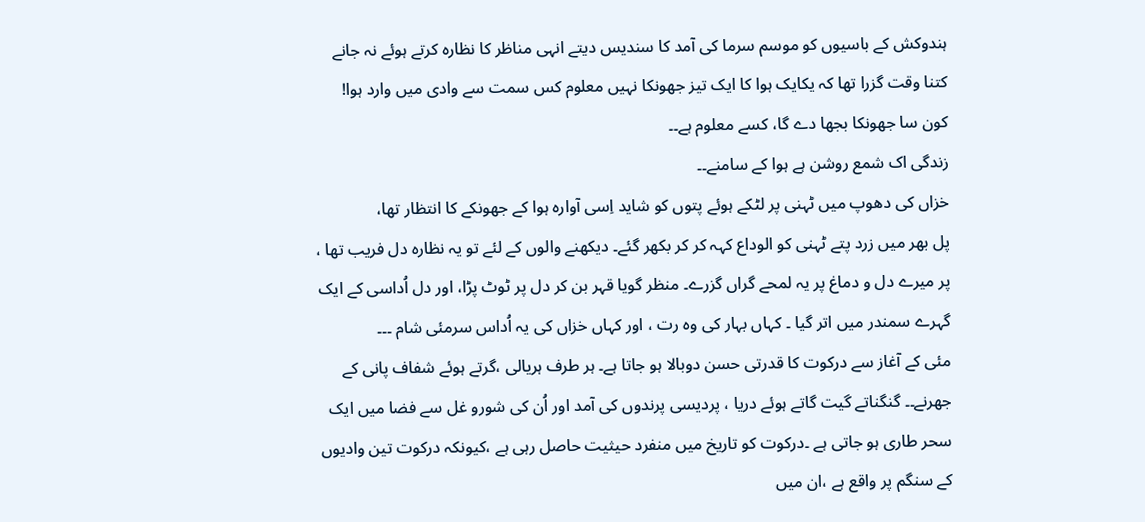ہندوکش کے باسیوں کو موسم سرما کی آمد کا سندیس دیتے انہی مناظر کا نظاره کرتے ہوئے نہ جانے کتنا وقت گزرا تھا کہ یکایک ہوا کا ایک تیز جھونکا نہیں معلوم کس سمت سے وادی میں وارد ہوا!
کون سا جھونکا بجھا دے گا، کسے معلوم ہے۔۔
زندگی اک شمع روشن ہے ہوا کے سامنے۔۔
خزاں کی دھوپ میں ٹہنی پر لٹکے ہوئے پتوں کو شاید اِسی آوارہ ہوا کے جھونکے کا انتظار تھا،
پل بھر میں زرد پتے ٹہنی کو الوداع کہہ کر کر بکھر گئے۔ دیکھنے والوں کے لئے تو یہ نظاره دل فریب تھا ، پر میرے دل و دماغ پر یہ لمحے گراں گزرے۔ منظر گویا قہر بن کر دل پر ٹوٹ پڑا، اور دل اُداسی کے ایک گہرے سمندر میں اتر گیا ۔ کہاں بہار کی وہ رت ، اور کہاں خزاں کی یہ اُداس سرمئی شام ۔۔۔
مئی کے آغاز سے درکوت کا قدرتی حسن دوبالا ہو جاتا ہے۔ ہر طرف ہریالی ،گرتے ہوئے شفاف پانی کے جھرنے۔۔ گنگناتے گیت گاتے ہوئے دریا ، پردیسی پرندوں کی آمد اور اُن کی شورو غل سے فضا میں ایک سحر طاری ہو جاتی ہے ۔درکوت کو تاریخ میں منفرد حیثیت حاصل رہی ہے ،کیونکہ درکوت تین وادیوں کے سنگم پر واقع ہے ،ان میں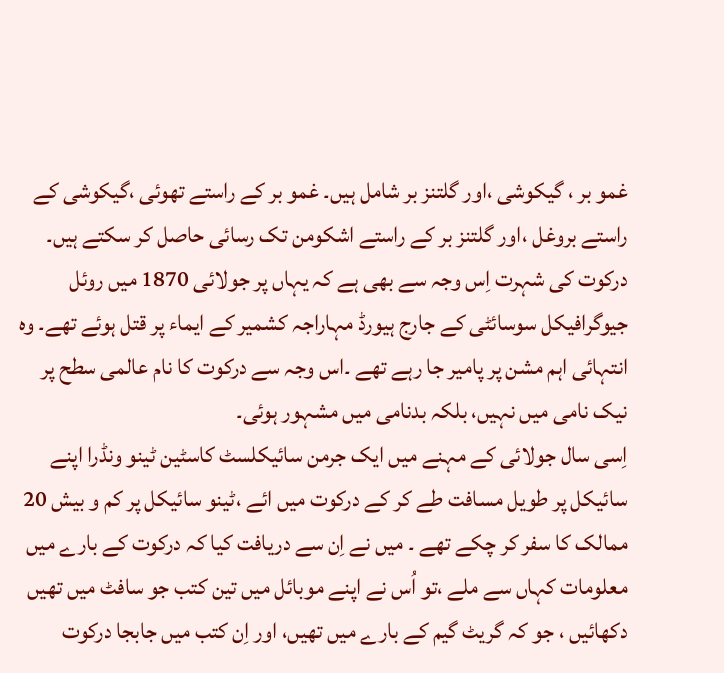غمو بر ، گیکوشی ،اور گلتنز بر شامل ہیں۔ غمو بر کے راستے تھوئی ،گیکوشی کے راستے بروغل ،اور گلتنز بر کے راستے اشکومن تک رسائی حاصل کر سکتے ہیں۔ درکوت کی شہرت اِس وجہ سے بھی ہے کہ یہاں پر جولائی 1870 میں روئل جیوگرافیکل سوسائٹی کے جارج ہیورڈ مہاراجہ کشمیر کے ایماء پر قتل ہوئے تھے۔ وہ انتہائی اہم مشن پر پامیر جا رہے تھے ۔اس وجہ سے درکوت کا نام عالمی سطح پر نیک نامی میں نہیں، بلکہ بدنامی میں مشہور ہوئی۔
اِسی سال جولائی کے مہنے میں ایک جرمن سائیکلسٹ کاسٹین ٹینو ونڈرا اپنے سائیکل پر طویل مسافت طے کر کے درکوت میں ائے ،ٹینو سائیکل پر کم و بیش 20 ممالک کا سفر کر چکے تھے ۔ میں نے اِن سے دریافت کیا کہ درکوت کے بارے میں معلومات کہاں سے ملے ،تو اُس نے اپنے موبائل میں تین کتب جو سافٹ میں تھیں دکھائیں ، جو کہ گریٹ گیم کے بارے میں تھیں، اور اِن کتب میں جابجا درکوت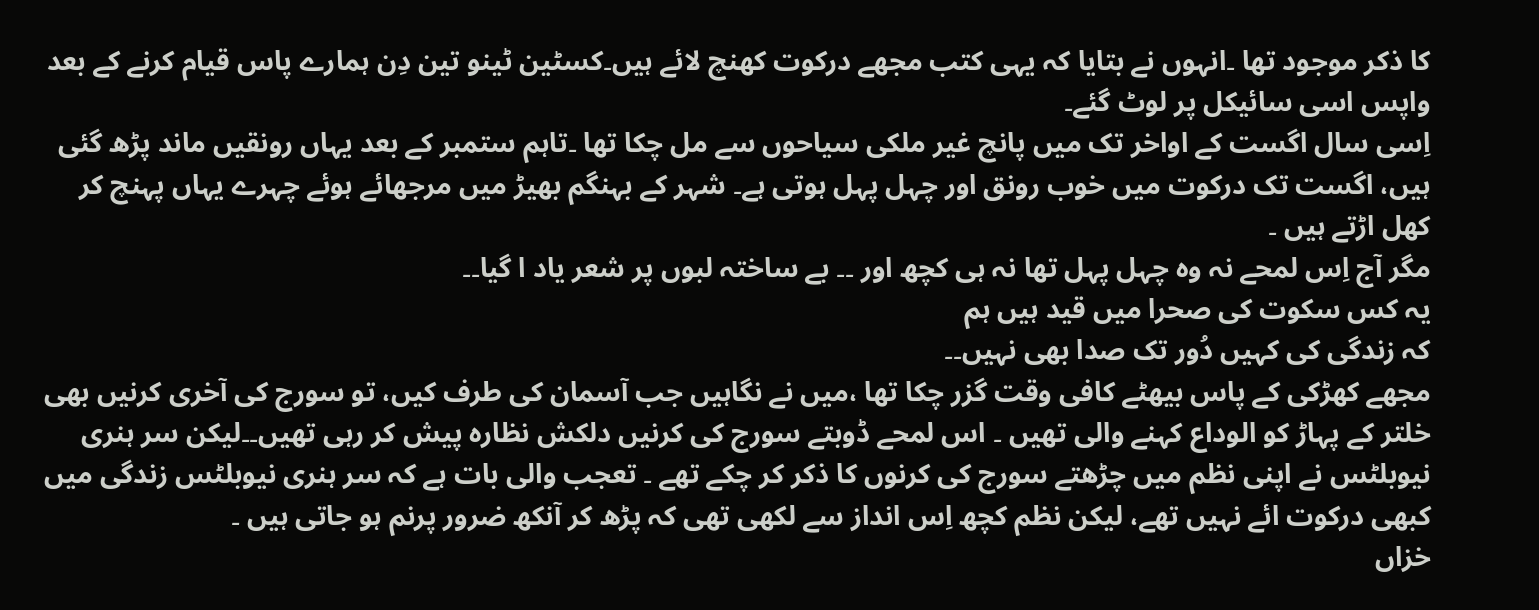کا ذکر موجود تھا ۔انہوں نے بتایا کہ یہی کتب مجھے درکوت کھنچ لائے ہیں۔کسٹین ٹینو تین دِن ہمارے پاس قیام کرنے کے بعد واپس اسی سائیکل پر لوٹ گئے۔
اِسی سال اگست کے اواخر تک میں پانچ غیر ملکی سیاحوں سے مل چکا تھا ۔تاہم ستمبر کے بعد یہاں رونقیں ماند پڑھ گئی ہیں، اگست تک درکوت میں خوب رونق اور چہل پہل ہوتی ہے۔ شہر کے بہنگم بھیڑ میں مرجھائے ہوئے چہرے یہاں پہنچ کر کھل اڑتے ہیں ۔
مگر آج اِس لمحے نہ وہ چہل پہل تھا نہ ہی کچھ اور ۔۔ بے ساختہ لبوں پر شعر یاد ا گیا۔۔
یہ کس سکوت کی صحرا میں قید ہیں ہم
کہ زندگی کی کہیں دُور تک صدا بھی نہیں۔۔
مجھے کھڑکی کے پاس بیھٹے کافی وقت گزر چکا تھا ،میں نے نگاہیں جب آسمان کی طرف کیں، تو سورج کی آخری کرنیں بھی خلتر کے پہاڑ کو الوداع کہنے والی تھیں ۔ اس لمحے ڈوبتے سورج کی کرنیں دلکش نظاره پیش کر رہی تھیں۔۔لیکن سر ہنری نیوبلٹس نے اپنی نظم میں چڑھتے سورج کی کرنوں کا ذکر کر چکے تھے ۔ تعجب والی بات ہے کہ سر ہنری نیوبلٹس زندگی میں کبھی درکوت ائے نہیں تھے، لیکن نظم کچھ اِس انداز سے لکھی تھی کہ پڑھ کر آنکھ ضرور پرنم ہو جاتی ہیں ۔
خزاں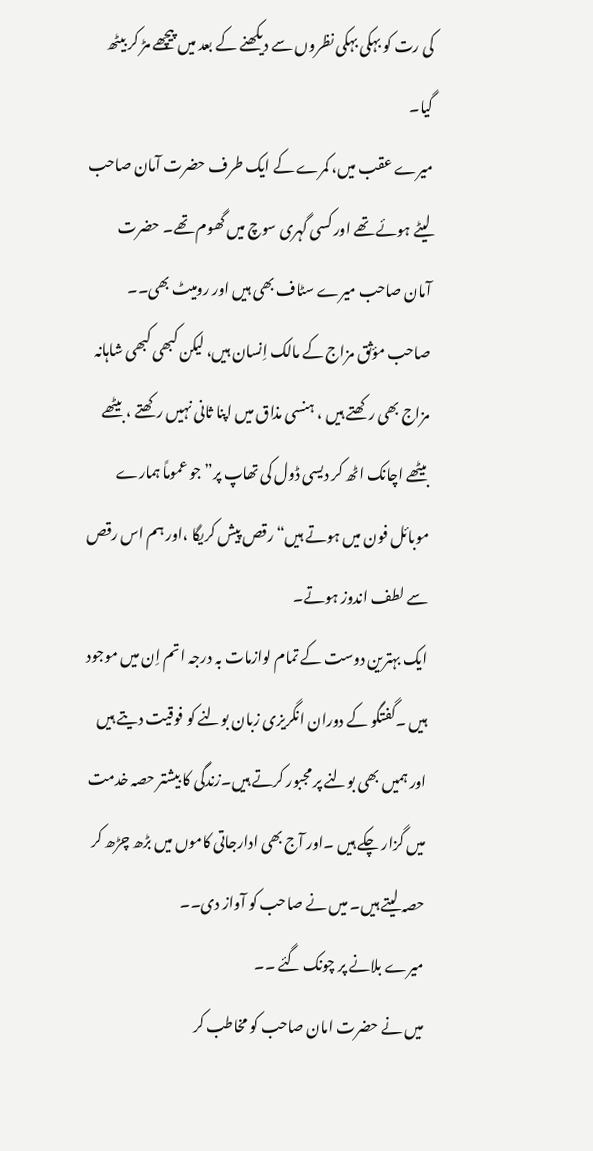کی رت کو بہکی بہکی نظروں سے دیکھنے کے بعد میں پیچھے مڑ کر بیٹھ گیا۔
میرے عقب میں، کمرے کے ایک طرف حضرت آمان صاحب لیٹے ہوئے تھے اور کسی گہری سوچ میں گھوم تھے۔ حضرت آمان صاحب میرے سٹاف بھی ہیں اور رومیٹ بھی۔۔
صاحب مؤثق مزاج کے مالک اِنسان ہیں، لیکن کبھی کبھی شاہانہ مزاج بھی رکھتے ہیں ، ہنسی مذاق میں اپنا ثانی نہیں رکھتے ، بیٹھے بیٹھے اچانک اٹھ کر دیسی ڈول کی تھاپ پر” جو عموماً ہمارے موبائل فون میں ہوتے ہیں“ رقص پیش کریگا ،اور ہم اس رقص سے لطف اندوز ہوتے۔
ایک بہترین دوست کے تمام لوازمات بہ درجہ اتم اِن میں موجود ہیں ۔گفتگو کے دوران انگريزی زبان بولنے کو فوقیت دیتے ہیں اور ہمیں بھی بولنے پر مجبور کرتے ہیں۔زندگی کا بیشتر حصہ خدمت میں گزار چکے ہیں ۔اور آج بھی ادارجاتی کاموں میں بڑھ چڑھ کر حصہ لیتے ہیں۔ میں نے صاحب کو آواز دی۔۔
میرے بلانے پر چونک گئے ۔۔
میں نے حضرت امان صاحب کو مخاطب کر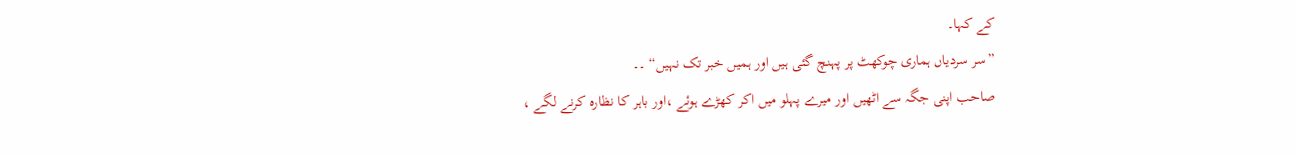کے کہا۔
”سر سردیاں ہماری چوکھٹ پر پہنچ گئی ہیں اور ہمیں خبر تک نہیں“ ۔۔
صاحب اپنی جگہ سے اٹھیں اور میرے پہلو میں اکر کھڑے ہوئے ،اور باہر کا نظاره کرنے لگے ،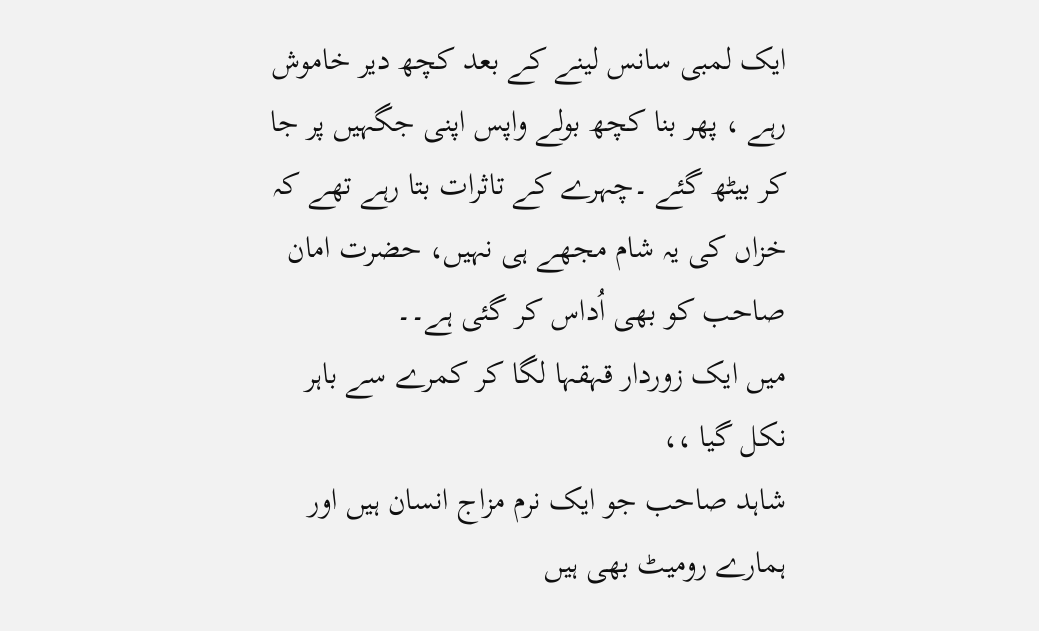ایک لمبی سانس لینے کے بعد کچھ دیر خاموش رہے ، پھر بنا کچھ بولے واپس اپنی جگہیں پر جا کر بیٹھ گئے ۔چہرے کے تاثرات بتا رہے تھے کہ خزاں کی یہ شام مجھے ہی نہیں، حضرت امان صاحب کو بھی اُداس کر گئی ہے۔۔
میں ایک زوردار قہقہا لگا کر کمرے سے باہر نکل گیا ،،
شاہد صاحب جو ایک نرم مزاج انسان ہیں اور ہمارے رومیٹ بھی ہیں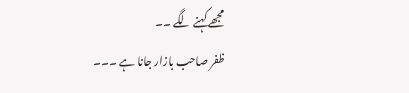مجھے کہنے لگے ۔۔
ظفر صاحب بازار جانا ہے ۔۔۔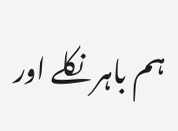ہم باہر نکلے اور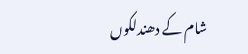شام کے دھندلکوں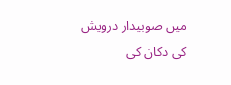میں صوبیدار درویش کی دکان کی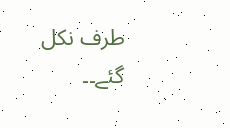طرف نکل گئے۔۔